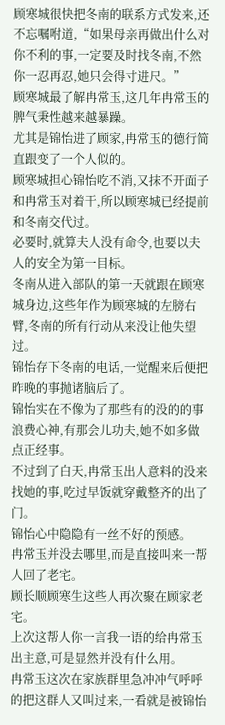顾寒城很快把冬南的联系方式发来,还不忘嘱咐道,“如果母亲再做出什么对你不利的事,一定要及时找冬南,不然你一忍再忍,她只会得寸进尺。”
顾寒城最了解冉常玉,这几年冉常玉的脾气秉性越来越暴躁。
尤其是锦怡进了顾家,冉常玉的德行简直跟变了一个人似的。
顾寒城担心锦怡吃不消,又抹不开面子和冉常玉对着干,所以顾寒城已经提前和冬南交代过。
必要时,就算夫人没有命令,也要以夫人的安全为第一目标。
冬南从进入部队的第一天就跟在顾寒城身边,这些年作为顾寒城的左膀右臂,冬南的所有行动从来没让他失望过。
锦怡存下冬南的电话,一觉醒来后便把昨晚的事抛诸脑后了。
锦怡实在不像为了那些有的没的的事浪费心神,有那会儿功夫,她不如多做点正经事。
不过到了白天,冉常玉出人意料的没来找她的事,吃过早饭就穿戴整齐的出了门。
锦怡心中隐隐有一丝不好的预感。
冉常玉并没去哪里,而是直接叫来一帮人回了老宅。
顾长顺顾寒生这些人再次聚在顾家老宅。
上次这帮人你一言我一语的给冉常玉出主意,可是显然并没有什么用。
冉常玉这次在家族群里急冲冲气呼呼的把这群人又叫过来,一看就是被锦怡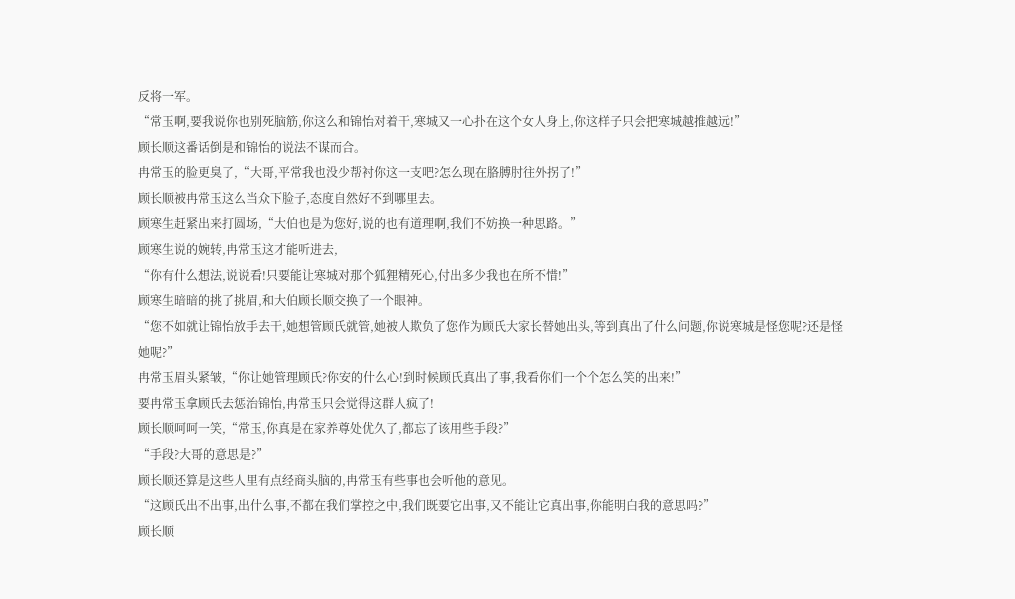反将一军。
“常玉啊,要我说你也别死脑筋,你这么和锦怡对着干,寒城又一心扑在这个女人身上,你这样子只会把寒城越推越远!”
顾长顺这番话倒是和锦怡的说法不谋而合。
冉常玉的脸更臭了,“大哥,平常我也没少帮衬你这一支吧?怎么现在胳膊肘往外拐了!”
顾长顺被冉常玉这么当众下脸子,态度自然好不到哪里去。
顾寒生赶紧出来打圆场,“大伯也是为您好,说的也有道理啊,我们不妨换一种思路。”
顾寒生说的婉转,冉常玉这才能听进去,
“你有什么想法,说说看!只要能让寒城对那个狐狸精死心,付出多少我也在所不惜!”
顾寒生暗暗的挑了挑眉,和大伯顾长顺交换了一个眼神。
“您不如就让锦怡放手去干,她想管顾氏就管,她被人欺负了您作为顾氏大家长替她出头,等到真出了什么问题,你说寒城是怪您呢?还是怪她呢?”
冉常玉眉头紧皱,“你让她管理顾氏?你安的什么心!到时候顾氏真出了事,我看你们一个个怎么笑的出来!”
要冉常玉拿顾氏去惩治锦怡,冉常玉只会觉得这群人疯了!
顾长顺呵呵一笑,“常玉,你真是在家养尊处优久了,都忘了该用些手段?”
“手段?大哥的意思是?”
顾长顺还算是这些人里有点经商头脑的,冉常玉有些事也会听他的意见。
“这顾氏出不出事,出什么事,不都在我们掌控之中,我们既要它出事,又不能让它真出事,你能明白我的意思吗?”
顾长顺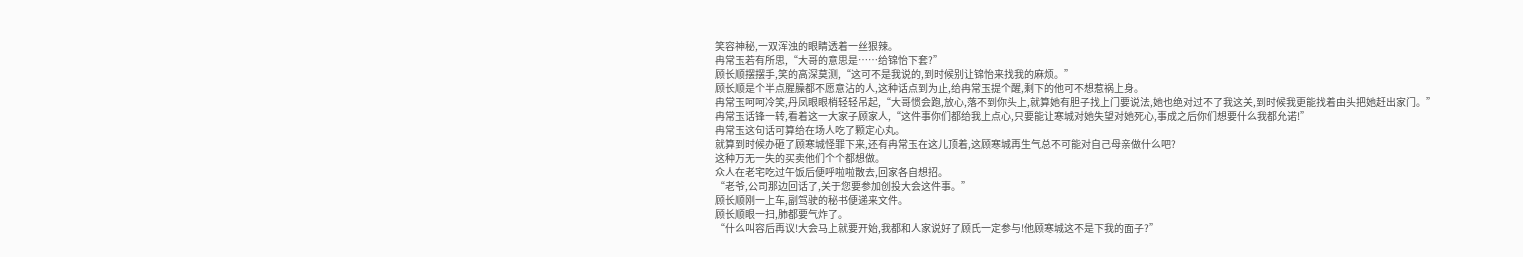笑容神秘,一双浑浊的眼睛透着一丝狠辣。
冉常玉若有所思,“大哥的意思是……给锦怡下套?”
顾长顺摆摆手,笑的高深莫测,“这可不是我说的,到时候别让锦怡来找我的麻烦。”
顾长顺是个半点腥臊都不愿意沾的人,这种话点到为止,给冉常玉提个醒,剩下的他可不想惹祸上身。
冉常玉呵呵冷笑,丹凤眼眼梢轻轻吊起,“大哥惯会跑,放心,落不到你头上,就算她有胆子找上门要说法,她也绝对过不了我这关,到时候我更能找着由头把她赶出家门。”
冉常玉话锋一转,看着这一大家子顾家人,“这件事你们都给我上点心,只要能让寒城对她失望对她死心,事成之后你们想要什么我都允诺!”
冉常玉这句话可算给在场人吃了颗定心丸。
就算到时候办砸了顾寒城怪罪下来,还有冉常玉在这儿顶着,这顾寒城再生气总不可能对自己母亲做什么吧?
这种万无一失的买卖他们个个都想做。
众人在老宅吃过午饭后便呼啦啦散去,回家各自想招。
“老爷,公司那边回话了,关于您要参加创投大会这件事。”
顾长顺刚一上车,副驾驶的秘书便递来文件。
顾长顺眼一扫,肺都要气炸了。
“什么叫容后再议!大会马上就要开始,我都和人家说好了顾氏一定参与!他顾寒城这不是下我的面子?”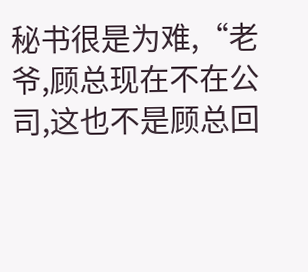秘书很是为难,“老爷,顾总现在不在公司,这也不是顾总回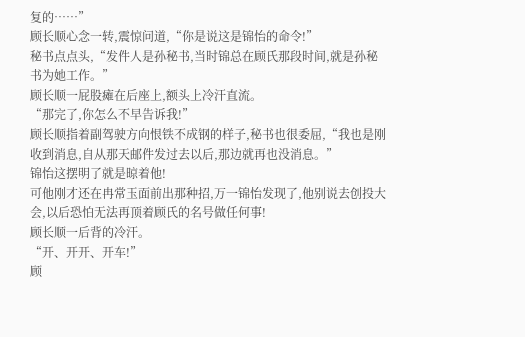复的……”
顾长顺心念一转,震惊问道,“你是说这是锦怡的命令!”
秘书点点头,“发件人是孙秘书,当时锦总在顾氏那段时间,就是孙秘书为她工作。”
顾长顺一屁股瘫在后座上,额头上冷汗直流。
“那完了,你怎么不早告诉我!”
顾长顺指着副驾驶方向恨铁不成钢的样子,秘书也很委屈,“我也是刚收到消息,自从那天邮件发过去以后,那边就再也没消息。”
锦怡这摆明了就是晾着他!
可他刚才还在冉常玉面前出那种招,万一锦怡发现了,他别说去创投大会,以后恐怕无法再顶着顾氏的名号做任何事!
顾长顺一后背的冷汗。
“开、开开、开车!”
顾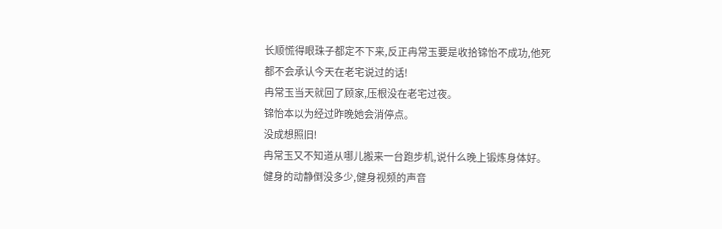长顺慌得眼珠子都定不下来,反正冉常玉要是收拾锦怡不成功,他死都不会承认今天在老宅说过的话!
冉常玉当天就回了顾家,压根没在老宅过夜。
锦怡本以为经过昨晚她会消停点。
没成想照旧!
冉常玉又不知道从哪儿搬来一台跑步机,说什么晚上锻炼身体好。
健身的动静倒没多少,健身视频的声音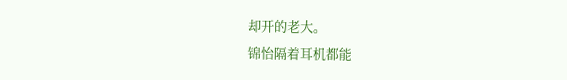却开的老大。
锦怡隔着耳机都能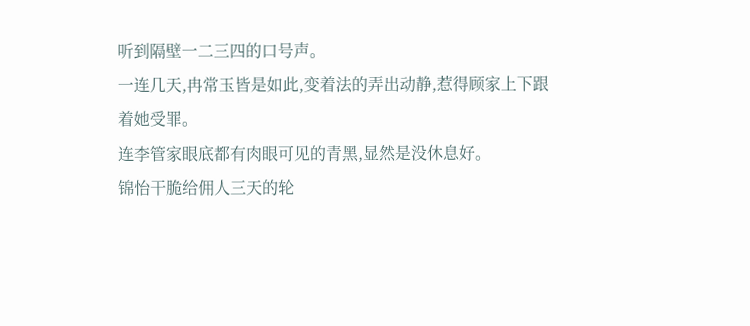听到隔壁一二三四的口号声。
一连几天,冉常玉皆是如此,变着法的弄出动静,惹得顾家上下跟着她受罪。
连李管家眼底都有肉眼可见的青黑,显然是没休息好。
锦怡干脆给佣人三天的轮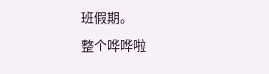班假期。
整个哗哗啦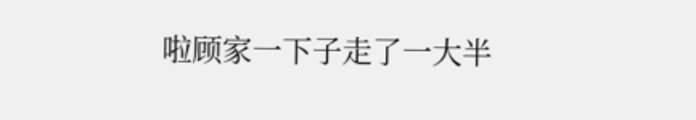啦顾家一下子走了一大半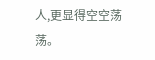人,更显得空空荡荡。